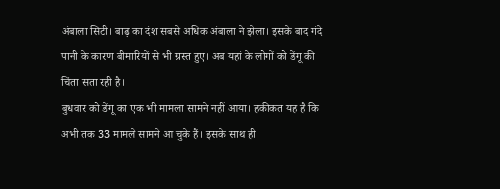अंबाला सिटी। बाढ़ का दंश सबसे अधिक अंबाला ने झेला। इसके बाद गंदे पानी के कारण बीमारियों से भी ग्रस्त हुए। अब यहां के लोगों को डेंगू की चिंता सता रही है।
बुधवार को डेंगू का एक भी मामला सामने नहीं आया। हकीकत यह है कि अभी तक 33 मामले सामने आ चुके हैं। इसके साथ ही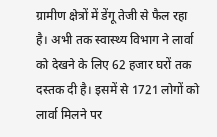ग्रामीण क्षेत्रों में डेंगू तेजी से फैल रहा है। अभी तक स्वास्थ्य विभाग ने लार्वा को देखने के लिए 62 हजार घरों तक दस्तक दी है। इसमें से 1721 लोगों को लार्वा मिलने पर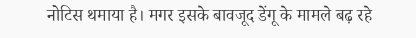नोटिस थमाया है। मगर इसके बावजूद डेंगू के मामले बढ़ रहे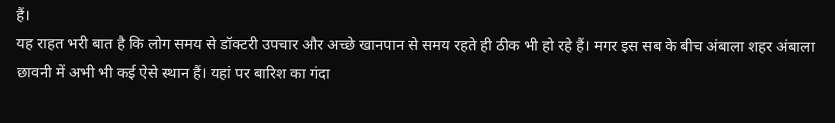हैं।
यह राहत भरी बात है कि लोग समय से डॉक्टरी उपचार और अच्छे खानपान से समय रहते ही ठीक भी हो रहे हैं। मगर इस सब के बीच अंबाला शहर अंबाला छावनी में अभी भी कई ऐसे स्थान हैं। यहां पर बारिश का गंदा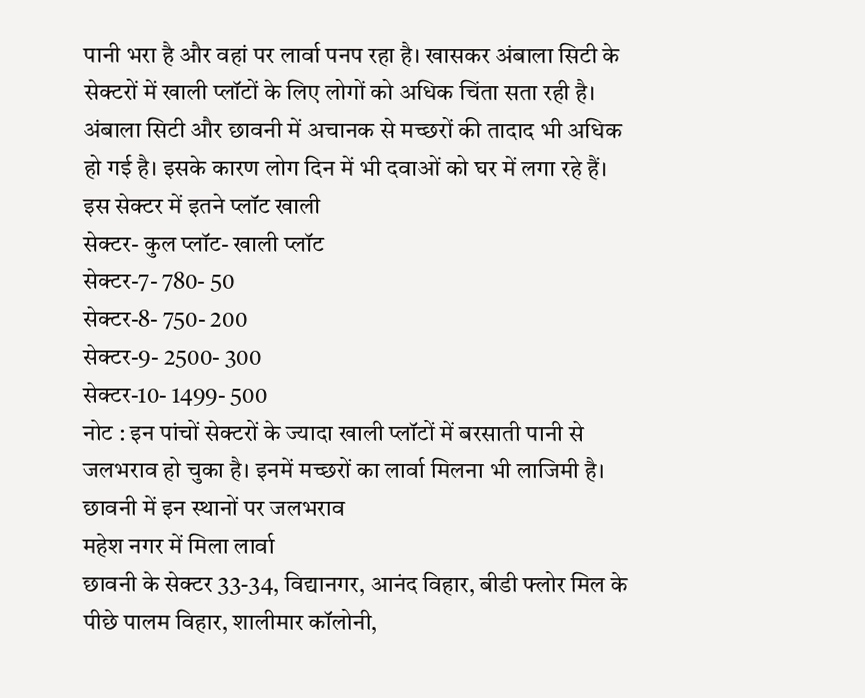पानी भरा है और वहां पर लार्वा पनप रहा है। खासकर अंबाला सिटी के सेक्टरों में खाली प्लॉटों के लिए लोगों को अधिक चिंता सता रही है। अंबाला सिटी और छावनी में अचानक से मच्छरों की तादाद भी अधिक हो गई है। इसके कारण लोग दिन में भी दवाओं को घर में लगा रहे हैं।
इस सेक्टर में इतने प्लॉट खाली
सेक्टर- कुल प्लॉट- खाली प्लॉट
सेक्टर-7- 780- 50
सेक्टर-8- 750- 200
सेक्टर-9- 2500- 300
सेक्टर-10- 1499- 500
नोट : इन पांचों सेक्टरों के ज्यादा खाली प्लॉटों में बरसाती पानी से जलभराव हो चुका है। इनमें मच्छरों का लार्वा मिलना भी लाजिमी है।
छावनी में इन स्थानों पर जलभराव
महेश नगर में मिला लार्वा
छावनी के सेक्टर 33-34, विद्यानगर, आनंद विहार, बीडी फ्लोर मिल के पीछे पालम विहार, शालीमार कॉलोनी,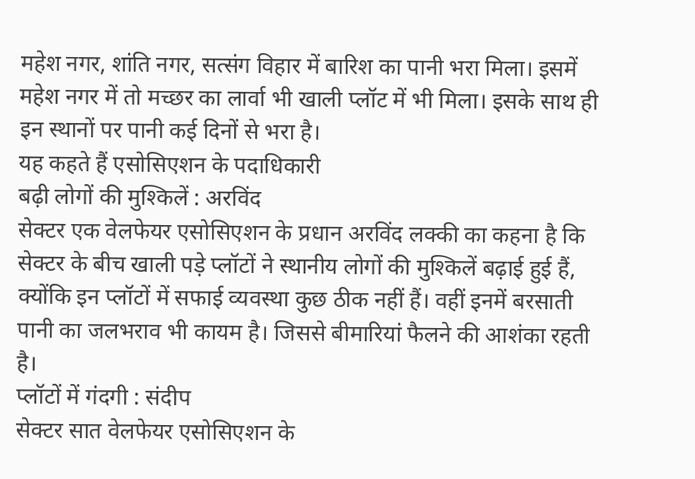महेश नगर, शांति नगर, सत्संग विहार में बारिश का पानी भरा मिला। इसमें महेश नगर में तो मच्छर का लार्वा भी खाली प्लॉट में भी मिला। इसके साथ ही इन स्थानों पर पानी कई दिनों से भरा है।
यह कहते हैं एसोसिएशन के पदाधिकारी
बढ़ी लोगों की मुश्किलें : अरविंद
सेक्टर एक वेलफेयर एसोसिएशन के प्रधान अरविंद लक्की का कहना है कि सेक्टर के बीच खाली पड़े प्लॉटों ने स्थानीय लोगों की मुश्किलें बढ़ाई हुई हैं, क्योंकि इन प्लॉटों में सफाई व्यवस्था कुछ ठीक नहीं हैं। वहीं इनमें बरसाती पानी का जलभराव भी कायम है। जिससे बीमारियां फैलने की आशंका रहती है।
प्लॉटों में गंदगी : संदीप
सेक्टर सात वेलफेयर एसोसिएशन के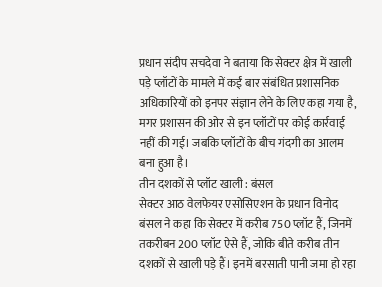प्रधान संदीप सचदेवा ने बताया कि सेक्टर क्षेत्र में खाली पड़े प्लॉटों के मामले में कईं बार संबंधित प्रशासनिक अधिकारियों को इनपर संज्ञान लेने के लिए कहा गया है, मगर प्रशासन की ओर से इन प्लॉटों पर कोई कार्रवाई नहीं की गई। जबकि प्लॉटों के बीच गंदगी का आलम बना हुआ है।
तीन दशकों से प्लॉट खाली : बंसल
सेक्टर आठ वेलफेयर एसोसिएशन के प्रधान विनोद बंसल ने कहा कि सेक्टर में करीब 750 प्लॉट हैं, जिनमें तकरीबन 200 प्लॉट ऐसे हैं, जोकि बीते करीब तीन दशकों से खाली पड़े हैं। इनमें बरसाती पानी जमा हो रहा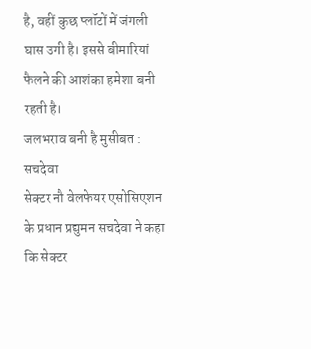है, वहीं कुछ प्लॉटों में जंगली घास उगी है। इससे बीमारियां फैलने की आशंका हमेशा बनी रहती है।
जलभराव बनी है मुसीबत : सचदेवा
सेक्टर नौ वेलफेयर एसोसिएशन के प्रधान प्रद्युमन सचदेवा ने कहा कि सेक्टर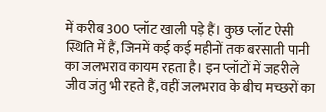में करीब 300 प्लॉट खाली पड़े हैं। कुछ प्लॉट ऐसी स्थिति में हैं, जिनमें कई कई महीनों तक बरसाती पानी का जलभराव कायम रहता है। इन प्लॉटों में जहरीले जीव जंतु भी रहते हैं, वहीं जलभराव के बीच मच्छरों का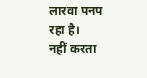लारवा पनप रहा है।
नहीं करता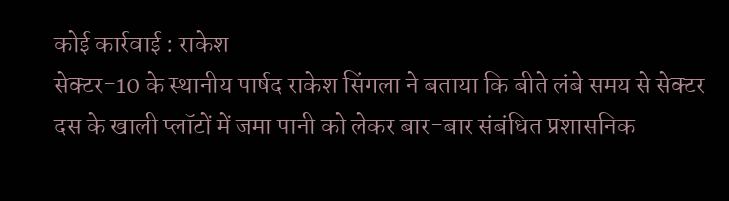कोई कार्रवाई : राकेश
सेक्टर-10 के स्थानीय पार्षद राकेश सिंगला ने बताया कि बीते लंबे समय से सेक्टर दस के खाली प्लॉटों में जमा पानी को लेकर बार-बार संबंधित प्रशासनिक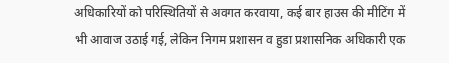अधिकारियों को परिस्थितियों से अवगत करवाया, कई बार हाउस की मीटिंग में भी आवाज उठाई गई, लेकिन निगम प्रशासन व हुडा प्रशासनिक अधिकारी एक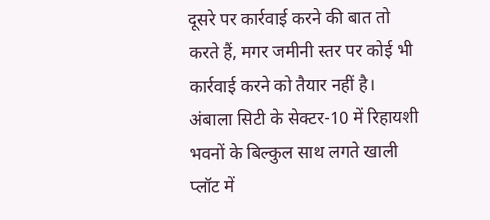दूसरे पर कार्रवाई करने की बात तो करते हैं, मगर जमीनी स्तर पर कोई भी कार्रवाई करने को तैयार नहीं है।
अंबाला सिटी के सेक्टर-10 में रिहायशी भवनों के बिल्कुल साथ लगते खाली प्लॉट में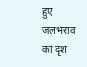हुए जलभराव का दृश